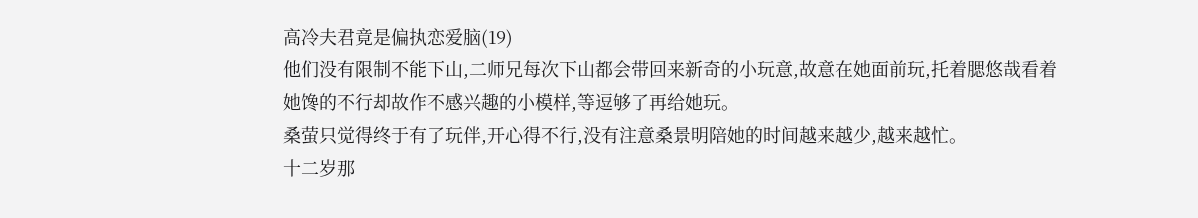高冷夫君竟是偏执恋爱脑(19)
他们没有限制不能下山,二师兄每次下山都会带回来新奇的小玩意,故意在她面前玩,托着腮悠哉看着她馋的不行却故作不感兴趣的小模样,等逗够了再给她玩。
桑萤只觉得终于有了玩伴,开心得不行,没有注意桑景明陪她的时间越来越少,越来越忙。
十二岁那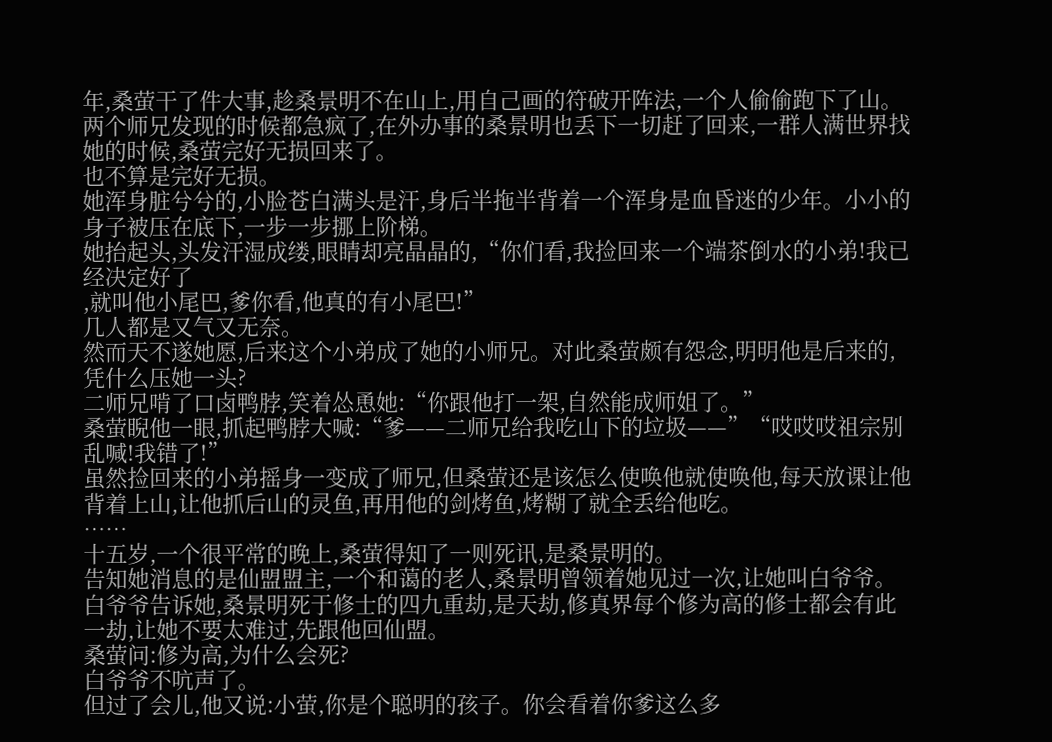年,桑萤干了件大事,趁桑景明不在山上,用自己画的符破开阵法,一个人偷偷跑下了山。
两个师兄发现的时候都急疯了,在外办事的桑景明也丢下一切赶了回来,一群人满世界找她的时候,桑萤完好无损回来了。
也不算是完好无损。
她浑身脏兮兮的,小脸苍白满头是汗,身后半拖半背着一个浑身是血昏迷的少年。小小的身子被压在底下,一步一步挪上阶梯。
她抬起头,头发汗湿成缕,眼睛却亮晶晶的,“你们看,我捡回来一个端茶倒水的小弟!我已经决定好了
,就叫他小尾巴,爹你看,他真的有小尾巴!”
几人都是又气又无奈。
然而天不遂她愿,后来这个小弟成了她的小师兄。对此桑萤颇有怨念,明明他是后来的,凭什么压她一头?
二师兄啃了口卤鸭脖,笑着怂恿她:“你跟他打一架,自然能成师姐了。”
桑萤睨他一眼,抓起鸭脖大喊:“爹——二师兄给我吃山下的垃圾——”“哎哎哎祖宗别乱喊!我错了!”
虽然捡回来的小弟摇身一变成了师兄,但桑萤还是该怎么使唤他就使唤他,每天放课让他背着上山,让他抓后山的灵鱼,再用他的剑烤鱼,烤糊了就全丢给他吃。
……
十五岁,一个很平常的晚上,桑萤得知了一则死讯,是桑景明的。
告知她消息的是仙盟盟主,一个和蔼的老人,桑景明曾领着她见过一次,让她叫白爷爷。
白爷爷告诉她,桑景明死于修士的四九重劫,是天劫,修真界每个修为高的修士都会有此一劫,让她不要太难过,先跟他回仙盟。
桑萤问:修为高,为什么会死?
白爷爷不吭声了。
但过了会儿,他又说:小萤,你是个聪明的孩子。你会看着你爹这么多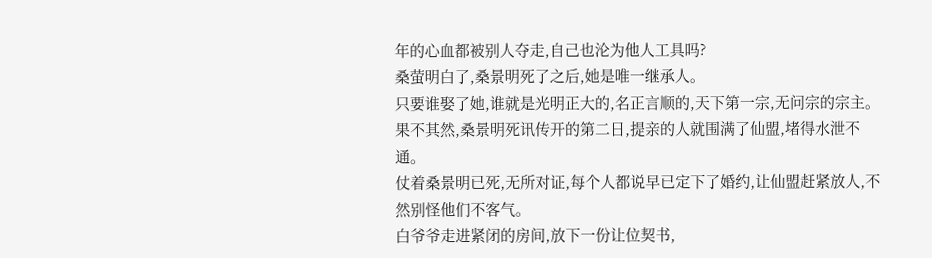年的心血都被别人夺走,自己也沦为他人工具吗?
桑萤明白了,桑景明死了之后,她是唯一继承人。
只要谁娶了她,谁就是光明正大的,名正言顺的,天下第一宗,无问宗的宗主。
果不其然,桑景明死讯传开的第二日,提亲的人就围满了仙盟,堵得水泄不通。
仗着桑景明已死,无所对证,每个人都说早已定下了婚约,让仙盟赶紧放人,不然别怪他们不客气。
白爷爷走进紧闭的房间,放下一份让位契书,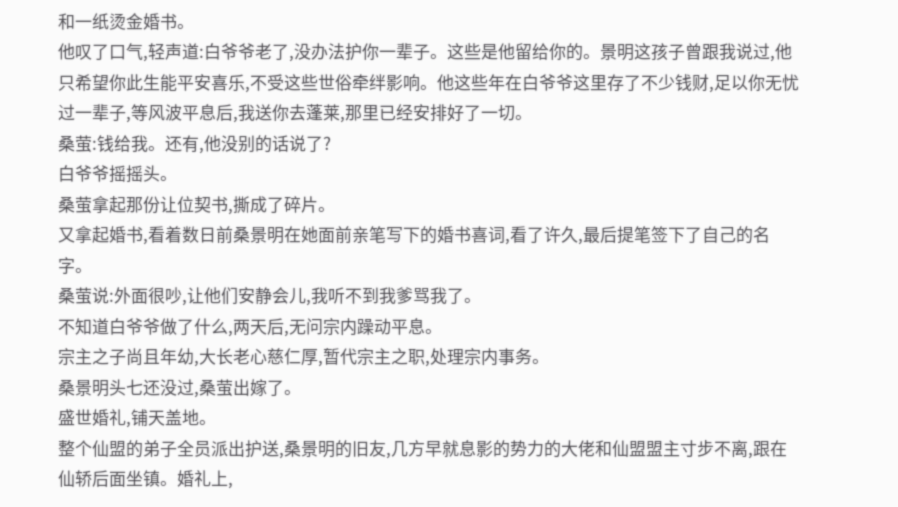和一纸烫金婚书。
他叹了口气,轻声道:白爷爷老了,没办法护你一辈子。这些是他留给你的。景明这孩子曾跟我说过,他只希望你此生能平安喜乐,不受这些世俗牵绊影响。他这些年在白爷爷这里存了不少钱财,足以你无忧过一辈子,等风波平息后,我送你去蓬莱,那里已经安排好了一切。
桑萤:钱给我。还有,他没别的话说了?
白爷爷摇摇头。
桑萤拿起那份让位契书,撕成了碎片。
又拿起婚书,看着数日前桑景明在她面前亲笔写下的婚书喜词,看了许久,最后提笔签下了自己的名字。
桑萤说:外面很吵,让他们安静会儿,我听不到我爹骂我了。
不知道白爷爷做了什么,两天后,无问宗内躁动平息。
宗主之子尚且年幼,大长老心慈仁厚,暂代宗主之职,处理宗内事务。
桑景明头七还没过,桑萤出嫁了。
盛世婚礼,铺天盖地。
整个仙盟的弟子全员派出护送,桑景明的旧友,几方早就息影的势力的大佬和仙盟盟主寸步不离,跟在仙轿后面坐镇。婚礼上,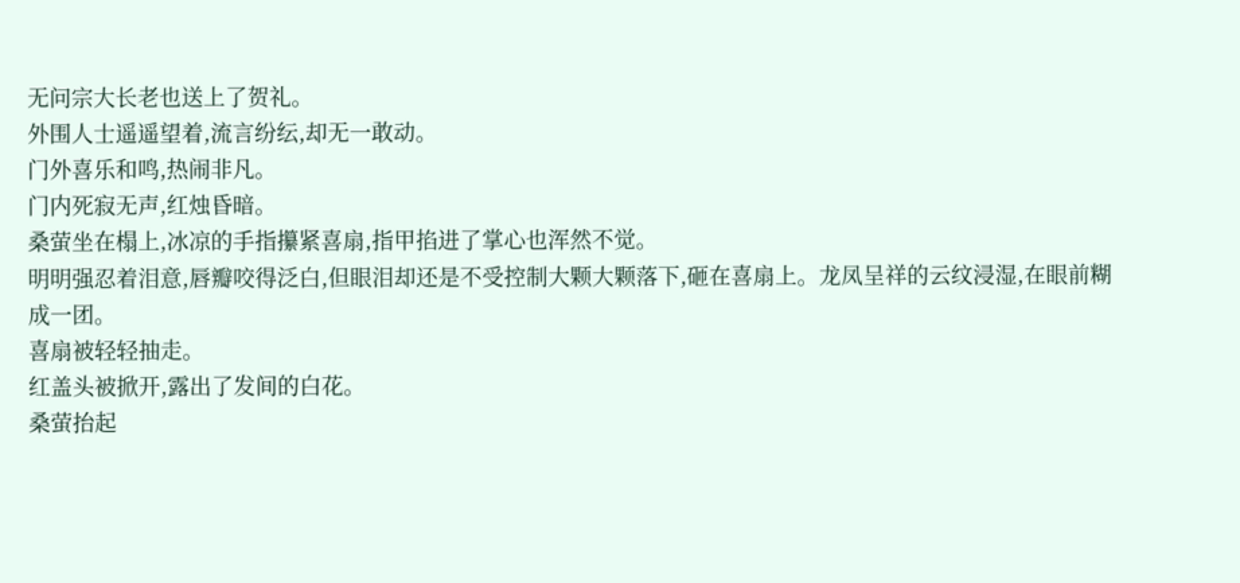无问宗大长老也送上了贺礼。
外围人士遥遥望着,流言纷纭,却无一敢动。
门外喜乐和鸣,热闹非凡。
门内死寂无声,红烛昏暗。
桑萤坐在榻上,冰凉的手指攥紧喜扇,指甲掐进了掌心也浑然不觉。
明明强忍着泪意,唇瓣咬得泛白,但眼泪却还是不受控制大颗大颗落下,砸在喜扇上。龙凤呈祥的云纹浸湿,在眼前糊成一团。
喜扇被轻轻抽走。
红盖头被掀开,露出了发间的白花。
桑萤抬起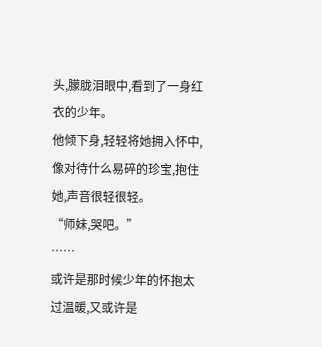头,朦胧泪眼中,看到了一身红衣的少年。
他倾下身,轻轻将她拥入怀中,像对待什么易碎的珍宝,抱住她,声音很轻很轻。
“师妹,哭吧。”
……
或许是那时候少年的怀抱太过温暖,又或许是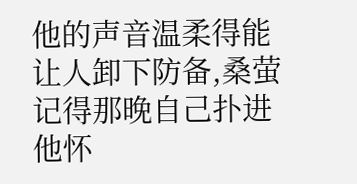他的声音温柔得能让人卸下防备,桑萤记得那晚自己扑进他怀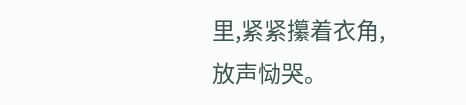里,紧紧攥着衣角,放声恸哭。